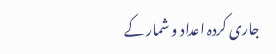جاری کردہ اعداد و شمار کے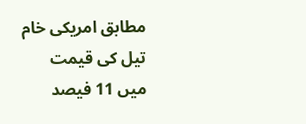مطابق امریکی خام تیل کی قیمت میں 11 فیصد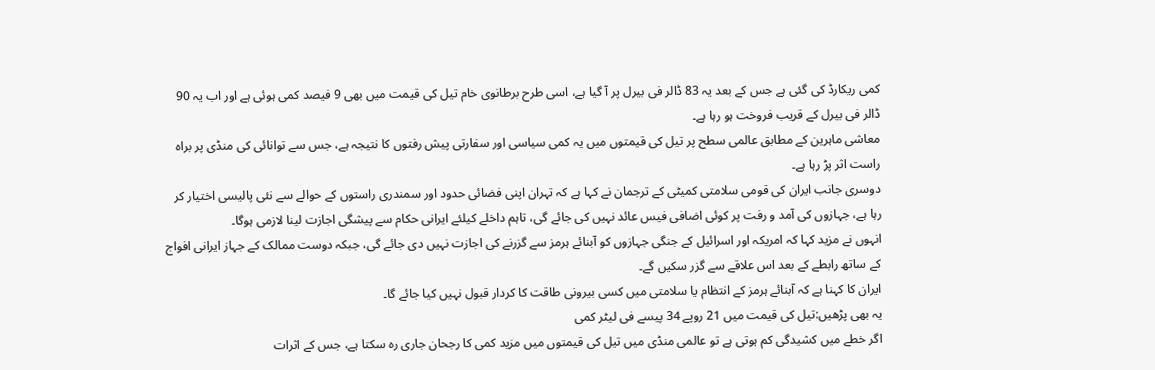کمی ریکارڈ کی گئی ہے جس کے بعد یہ 83 ڈالر فی بیرل پر آ گیا ہے، اسی طرح برطانوی خام تیل کی قیمت میں بھی 9 فیصد کمی ہوئی ہے اور اب یہ 90 ڈالر فی بیرل کے قریب فروخت ہو رہا ہے۔
معاشی ماہرین کے مطابق عالمی سطح پر تیل کی قیمتوں میں یہ کمی سیاسی اور سفارتی پیش رفتوں کا نتیجہ ہے، جس سے توانائی کی منڈی پر براہ راست اثر پڑ رہا ہے۔
دوسری جانب ایران کی قومی سلامتی کمیٹی کے ترجمان نے کہا ہے کہ تہران اپنی فضائی حدود اور سمندری راستوں کے حوالے سے نئی پالیسی اختیار کر رہا ہے، جہازوں کی آمد و رفت پر کوئی اضافی فیس عائد نہیں کی جائے گی، تاہم داخلے کیلئے ایرانی حکام سے پیشگی اجازت لینا لازمی ہوگا۔
انہوں نے مزید کہا کہ امریکہ اور اسرائیل کے جنگی جہازوں کو آبنائے ہرمز سے گزرنے کی اجازت نہیں دی جائے گی، جبکہ دوست ممالک کے جہاز ایرانی افواج کے ساتھ رابطے کے بعد اس علاقے سے گزر سکیں گے۔
ایران کا کہنا ہے کہ آبنائے ہرمز کے انتظام یا سلامتی میں کسی بیرونی طاقت کا کردار قبول نہیں کیا جائے گا۔
یہ بھی پڑھیں:تیل کی قیمت میں 21 روپے 34 پیسے فی لیٹر کمی
اگر خطے میں کشیدگی کم ہوتی ہے تو عالمی منڈی میں تیل کی قیمتوں میں مزید کمی کا رجحان جاری رہ سکتا ہے، جس کے اثرات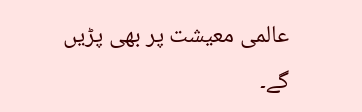عالمی معیشت پر بھی پڑیں گے۔